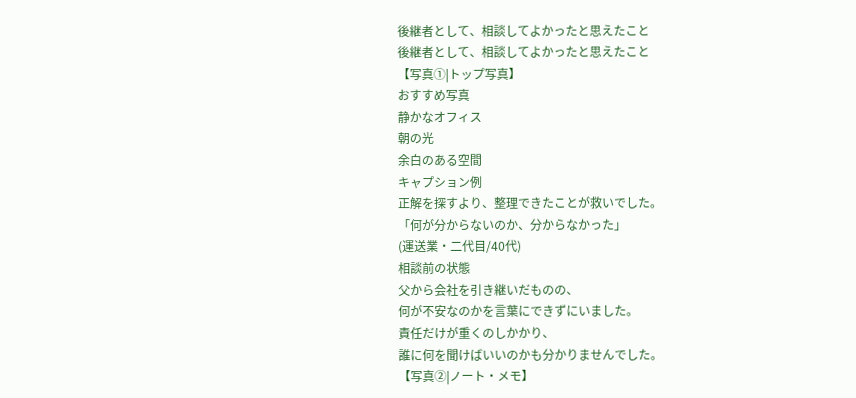後継者として、相談してよかったと思えたこと
後継者として、相談してよかったと思えたこと
【写真①|トップ写真】
おすすめ写真
静かなオフィス
朝の光
余白のある空間
キャプション例
正解を探すより、整理できたことが救いでした。
「何が分からないのか、分からなかった」
(運送業・二代目/40代)
相談前の状態
父から会社を引き継いだものの、
何が不安なのかを言葉にできずにいました。
責任だけが重くのしかかり、
誰に何を聞けばいいのかも分かりませんでした。
【写真②|ノート・メモ】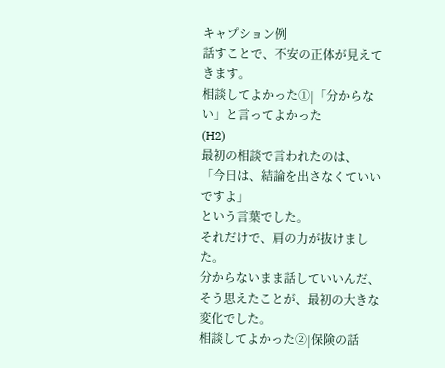キャプション例
話すことで、不安の正体が見えてきます。
相談してよかった①|「分からない」と言ってよかった
(H2)
最初の相談で言われたのは、
「今日は、結論を出さなくていいですよ」
という言葉でした。
それだけで、肩の力が抜けました。
分からないまま話していいんだ、
そう思えたことが、最初の大きな変化でした。
相談してよかった②|保険の話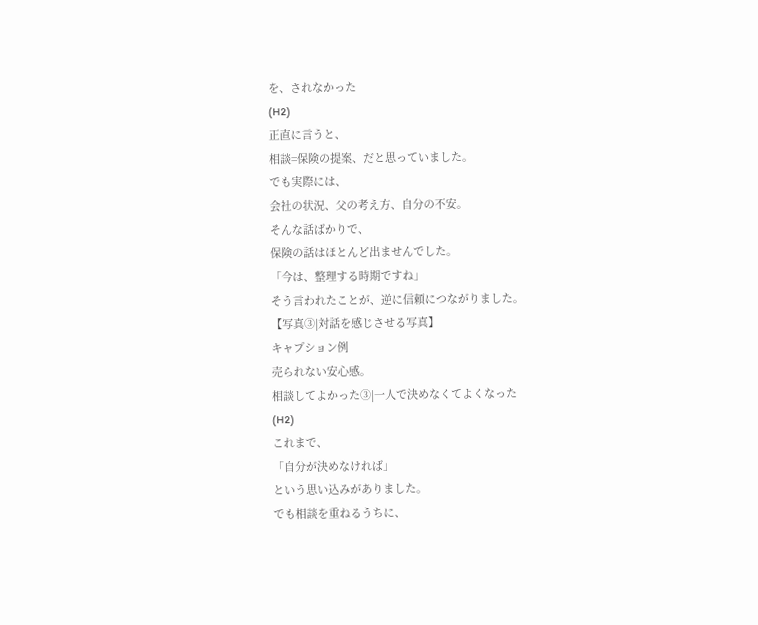を、されなかった
(H2)
正直に言うと、
相談=保険の提案、だと思っていました。
でも実際には、
会社の状況、父の考え方、自分の不安。
そんな話ばかりで、
保険の話はほとんど出ませんでした。
「今は、整理する時期ですね」
そう言われたことが、逆に信頼につながりました。
【写真③|対話を感じさせる写真】
キャプション例
売られない安心感。
相談してよかった③|一人で決めなくてよくなった
(H2)
これまで、
「自分が決めなければ」
という思い込みがありました。
でも相談を重ねるうちに、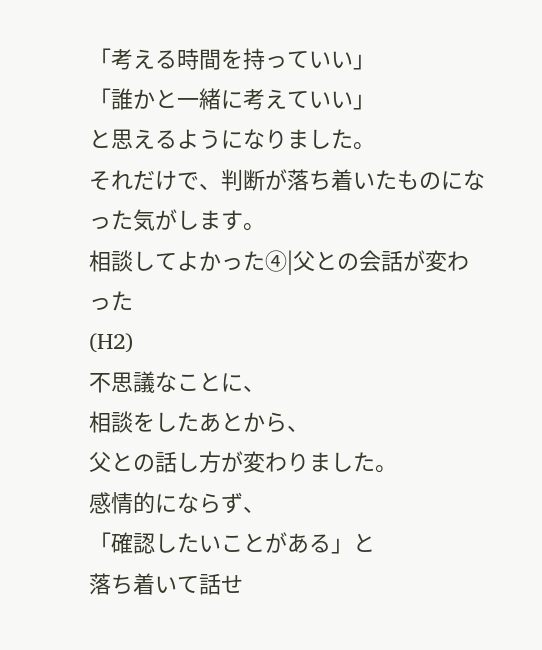「考える時間を持っていい」
「誰かと一緒に考えていい」
と思えるようになりました。
それだけで、判断が落ち着いたものになった気がします。
相談してよかった④|父との会話が変わった
(H2)
不思議なことに、
相談をしたあとから、
父との話し方が変わりました。
感情的にならず、
「確認したいことがある」と
落ち着いて話せ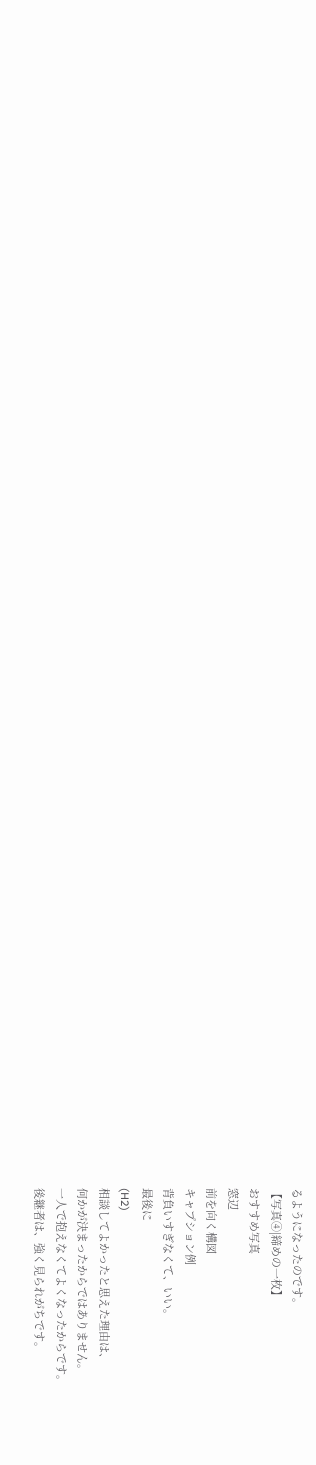るようになったのです。
【写真④|締めの一枚】
おすすめ写真
窓辺
前を向く構図
キャプション例
背負いすぎなくて、いい。
最後に
(H2)
相談してよかったと思えた理由は、
何かが決まったからではありません。
一人で抱えなくてよくなったからです。
後継者は、強く見られがちです。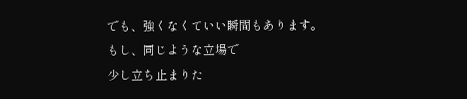でも、強くなくていい瞬間もあります。
もし、同じような立場で
少し立ち止まりた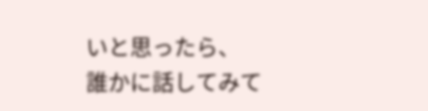いと思ったら、
誰かに話してみて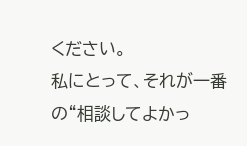ください。
私にとって、それが一番の“相談してよかっ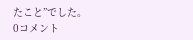たこと”でした。
0コメント